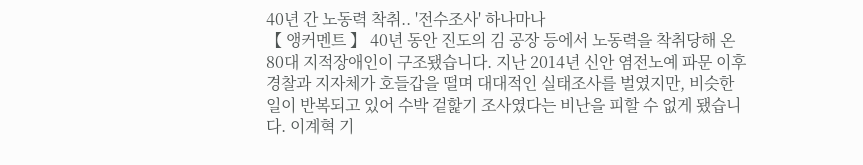40년 간 노동력 착취.. '전수조사' 하나마나
【 앵커멘트 】 40년 동안 진도의 김 공장 등에서 노동력을 착취당해 온 80대 지적장애인이 구조됐습니다. 지난 2014년 신안 염전노예 파문 이후 경찰과 지자체가 호들갑을 떨며 대대적인 실태조사를 벌였지만, 비슷한 일이 반복되고 있어 수박 겉핥기 조사였다는 비난을 피할 수 없게 됐습니다. 이계혁 기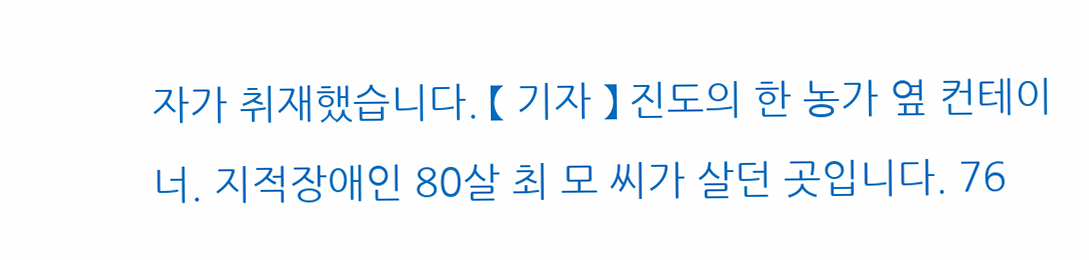자가 취재했습니다. 【 기자 】 진도의 한 농가 옆 컨테이너. 지적장애인 80살 최 모 씨가 살던 곳입니다. 76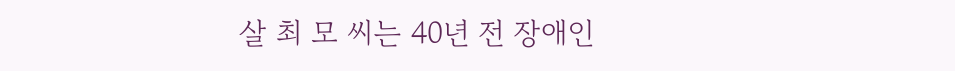살 최 모 씨는 40년 전 장애인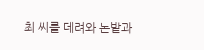최 씨를 데려와 논밭과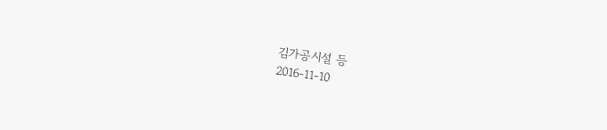김가공시설 등
2016-11-10